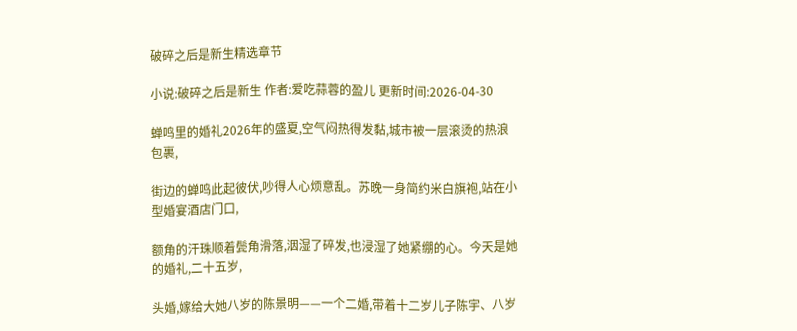破碎之后是新生精选章节

小说:破碎之后是新生 作者:爱吃蒜蓉的盈儿 更新时间:2026-04-30

蝉鸣里的婚礼2026年的盛夏,空气闷热得发黏,城市被一层滚烫的热浪包裹,

街边的蝉鸣此起彼伏,吵得人心烦意乱。苏晚一身简约米白旗袍,站在小型婚宴酒店门口,

额角的汗珠顺着鬓角滑落,洇湿了碎发,也浸湿了她紧绷的心。今天是她的婚礼,二十五岁,

头婚,嫁给大她八岁的陈景明——一个二婚,带着十二岁儿子陈宇、八岁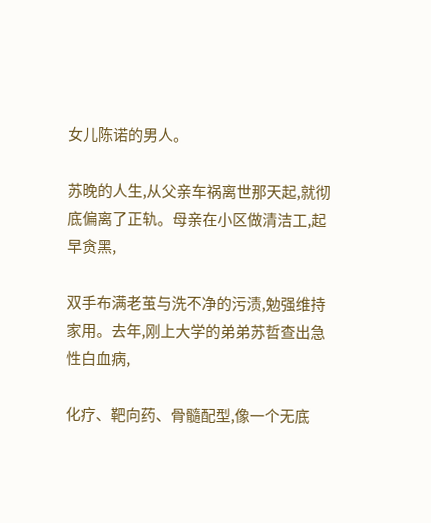女儿陈诺的男人。

苏晚的人生,从父亲车祸离世那天起,就彻底偏离了正轨。母亲在小区做清洁工,起早贪黑,

双手布满老茧与洗不净的污渍,勉强维持家用。去年,刚上大学的弟弟苏哲查出急性白血病,

化疗、靶向药、骨髓配型,像一个无底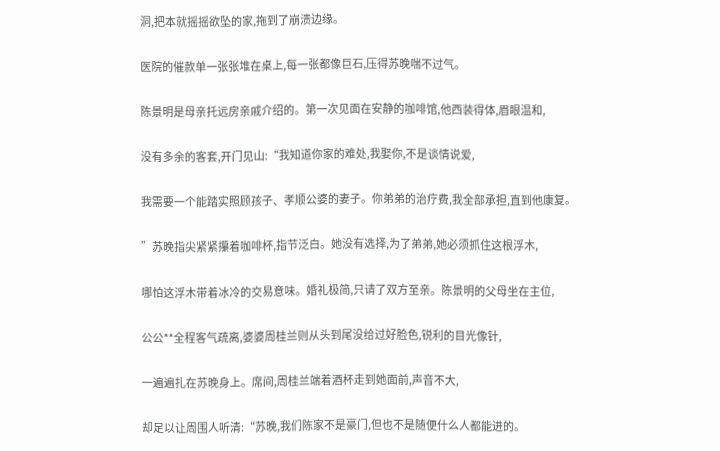洞,把本就摇摇欲坠的家,拖到了崩溃边缘。

医院的催款单一张张堆在桌上,每一张都像巨石,压得苏晚喘不过气。

陈景明是母亲托远房亲戚介绍的。第一次见面在安静的咖啡馆,他西装得体,眉眼温和,

没有多余的客套,开门见山:“我知道你家的难处,我娶你,不是谈情说爱,

我需要一个能踏实照顾孩子、孝顺公婆的妻子。你弟弟的治疗费,我全部承担,直到他康复。

”苏晚指尖紧紧攥着咖啡杯,指节泛白。她没有选择,为了弟弟,她必须抓住这根浮木,

哪怕这浮木带着冰冷的交易意味。婚礼极简,只请了双方至亲。陈景明的父母坐在主位,

公公**全程客气疏离,婆婆周桂兰则从头到尾没给过好脸色,锐利的目光像针,

一遍遍扎在苏晚身上。席间,周桂兰端着酒杯走到她面前,声音不大,

却足以让周围人听清:“苏晚,我们陈家不是豪门,但也不是随便什么人都能进的。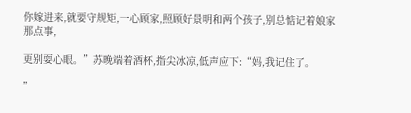你嫁进来,就要守规矩,一心顾家,照顾好景明和两个孩子,别总惦记着娘家那点事,

更别耍心眼。”苏晚端着酒杯,指尖冰凉,低声应下:“妈,我记住了。

”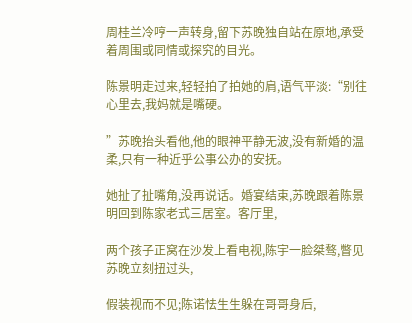周桂兰冷哼一声转身,留下苏晚独自站在原地,承受着周围或同情或探究的目光。

陈景明走过来,轻轻拍了拍她的肩,语气平淡:“别往心里去,我妈就是嘴硬。

”苏晚抬头看他,他的眼神平静无波,没有新婚的温柔,只有一种近乎公事公办的安抚。

她扯了扯嘴角,没再说话。婚宴结束,苏晚跟着陈景明回到陈家老式三居室。客厅里,

两个孩子正窝在沙发上看电视,陈宇一脸桀骜,瞥见苏晚立刻扭过头,

假装视而不见;陈诺怯生生躲在哥哥身后,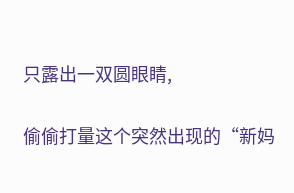只露出一双圆眼睛,

偷偷打量这个突然出现的“新妈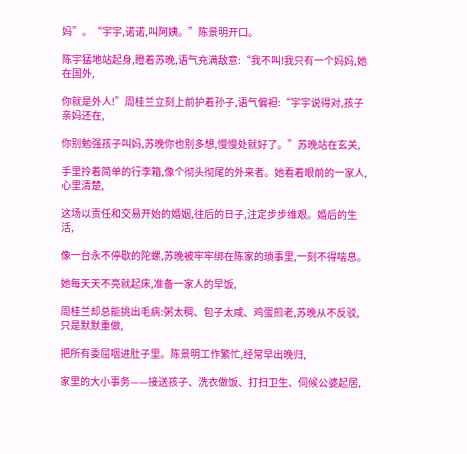妈”。“宇宇,诺诺,叫阿姨。”陈景明开口。

陈宇猛地站起身,瞪着苏晚,语气充满敌意:“我不叫!我只有一个妈妈,她在国外,

你就是外人!”周桂兰立刻上前护着孙子,语气偏袒:“宇宇说得对,孩子亲妈还在,

你别勉强孩子叫妈,苏晚你也别多想,慢慢处就好了。”苏晚站在玄关,

手里拎着简单的行李箱,像个彻头彻尾的外来者。她看着眼前的一家人,心里清楚,

这场以责任和交易开始的婚姻,往后的日子,注定步步维艰。婚后的生活,

像一台永不停歇的陀螺,苏晚被牢牢绑在陈家的琐事里,一刻不得喘息。

她每天天不亮就起床,准备一家人的早饭,

周桂兰却总能挑出毛病:粥太稠、包子太咸、鸡蛋煎老,苏晚从不反驳,只是默默重做,

把所有委屈咽进肚子里。陈景明工作繁忙,经常早出晚归,

家里的大小事务——接送孩子、洗衣做饭、打扫卫生、伺候公婆起居,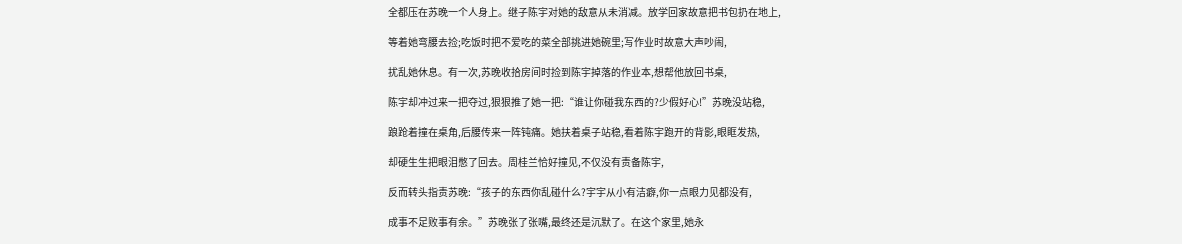全都压在苏晚一个人身上。继子陈宇对她的敌意从未消减。放学回家故意把书包扔在地上,

等着她弯腰去捡;吃饭时把不爱吃的菜全部挑进她碗里;写作业时故意大声吵闹,

扰乱她休息。有一次,苏晚收拾房间时捡到陈宇掉落的作业本,想帮他放回书桌,

陈宇却冲过来一把夺过,狠狠推了她一把:“谁让你碰我东西的?少假好心!”苏晚没站稳,

踉跄着撞在桌角,后腰传来一阵钝痛。她扶着桌子站稳,看着陈宇跑开的背影,眼眶发热,

却硬生生把眼泪憋了回去。周桂兰恰好撞见,不仅没有责备陈宇,

反而转头指责苏晚:“孩子的东西你乱碰什么?宇宇从小有洁癖,你一点眼力见都没有,

成事不足败事有余。”苏晚张了张嘴,最终还是沉默了。在这个家里,她永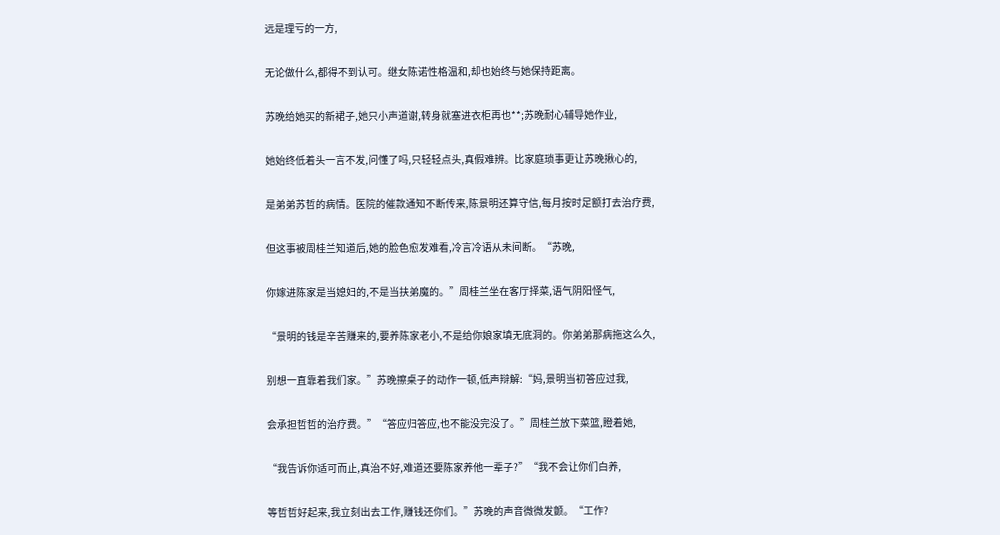远是理亏的一方,

无论做什么,都得不到认可。继女陈诺性格温和,却也始终与她保持距离。

苏晚给她买的新裙子,她只小声道谢,转身就塞进衣柜再也**;苏晚耐心辅导她作业,

她始终低着头一言不发,问懂了吗,只轻轻点头,真假难辨。比家庭琐事更让苏晚揪心的,

是弟弟苏哲的病情。医院的催款通知不断传来,陈景明还算守信,每月按时足额打去治疗费,

但这事被周桂兰知道后,她的脸色愈发难看,冷言冷语从未间断。“苏晚,

你嫁进陈家是当媳妇的,不是当扶弟魔的。”周桂兰坐在客厅择菜,语气阴阳怪气,

“景明的钱是辛苦赚来的,要养陈家老小,不是给你娘家填无底洞的。你弟弟那病拖这么久,

别想一直靠着我们家。”苏晚擦桌子的动作一顿,低声辩解:“妈,景明当初答应过我,

会承担哲哲的治疗费。”“答应归答应,也不能没完没了。”周桂兰放下菜篮,瞪着她,

“我告诉你适可而止,真治不好,难道还要陈家养他一辈子?”“我不会让你们白养,

等哲哲好起来,我立刻出去工作,赚钱还你们。”苏晚的声音微微发颤。“工作?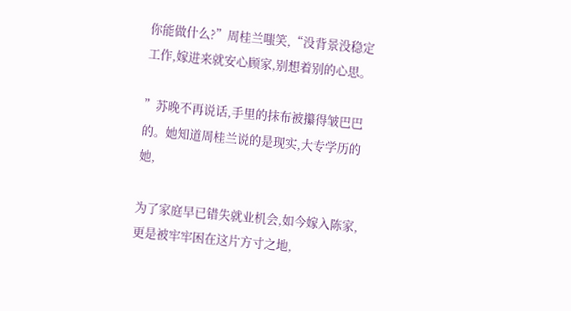你能做什么?”周桂兰嗤笑,“没背景没稳定工作,嫁进来就安心顾家,别想着别的心思。

”苏晚不再说话,手里的抹布被攥得皱巴巴的。她知道周桂兰说的是现实,大专学历的她,

为了家庭早已错失就业机会,如今嫁入陈家,更是被牢牢困在这片方寸之地,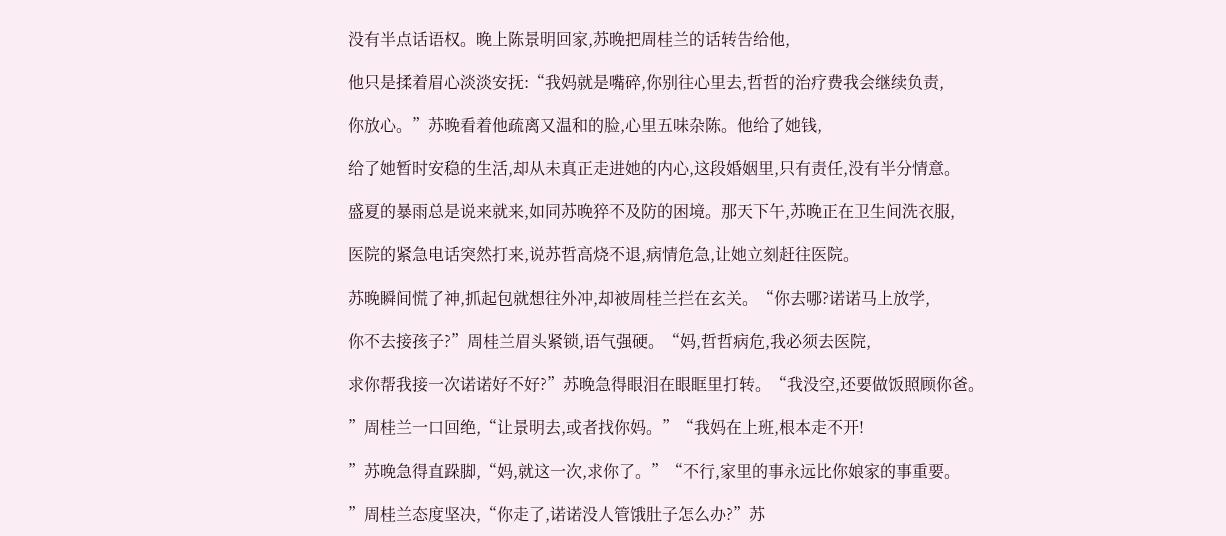没有半点话语权。晚上陈景明回家,苏晚把周桂兰的话转告给他,

他只是揉着眉心淡淡安抚:“我妈就是嘴碎,你别往心里去,哲哲的治疗费我会继续负责,

你放心。”苏晚看着他疏离又温和的脸,心里五味杂陈。他给了她钱,

给了她暂时安稳的生活,却从未真正走进她的内心,这段婚姻里,只有责任,没有半分情意。

盛夏的暴雨总是说来就来,如同苏晚猝不及防的困境。那天下午,苏晚正在卫生间洗衣服,

医院的紧急电话突然打来,说苏哲高烧不退,病情危急,让她立刻赶往医院。

苏晚瞬间慌了神,抓起包就想往外冲,却被周桂兰拦在玄关。“你去哪?诺诺马上放学,

你不去接孩子?”周桂兰眉头紧锁,语气强硬。“妈,哲哲病危,我必须去医院,

求你帮我接一次诺诺好不好?”苏晚急得眼泪在眼眶里打转。“我没空,还要做饭照顾你爸。

”周桂兰一口回绝,“让景明去,或者找你妈。”“我妈在上班,根本走不开!

”苏晚急得直跺脚,“妈,就这一次,求你了。”“不行,家里的事永远比你娘家的事重要。

”周桂兰态度坚决,“你走了,诺诺没人管饿肚子怎么办?”苏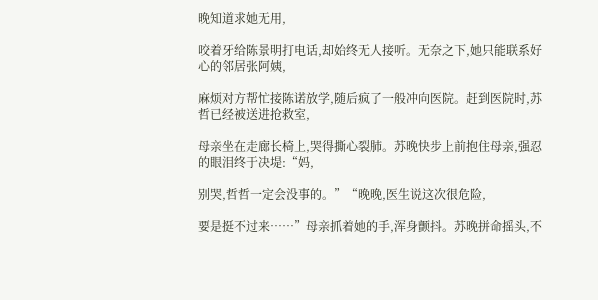晚知道求她无用,

咬着牙给陈景明打电话,却始终无人接听。无奈之下,她只能联系好心的邻居张阿姨,

麻烦对方帮忙接陈诺放学,随后疯了一般冲向医院。赶到医院时,苏哲已经被送进抢救室,

母亲坐在走廊长椅上,哭得撕心裂肺。苏晚快步上前抱住母亲,强忍的眼泪终于决堤:“妈,

别哭,哲哲一定会没事的。”“晚晚,医生说这次很危险,

要是挺不过来……”母亲抓着她的手,浑身颤抖。苏晚拼命摇头,不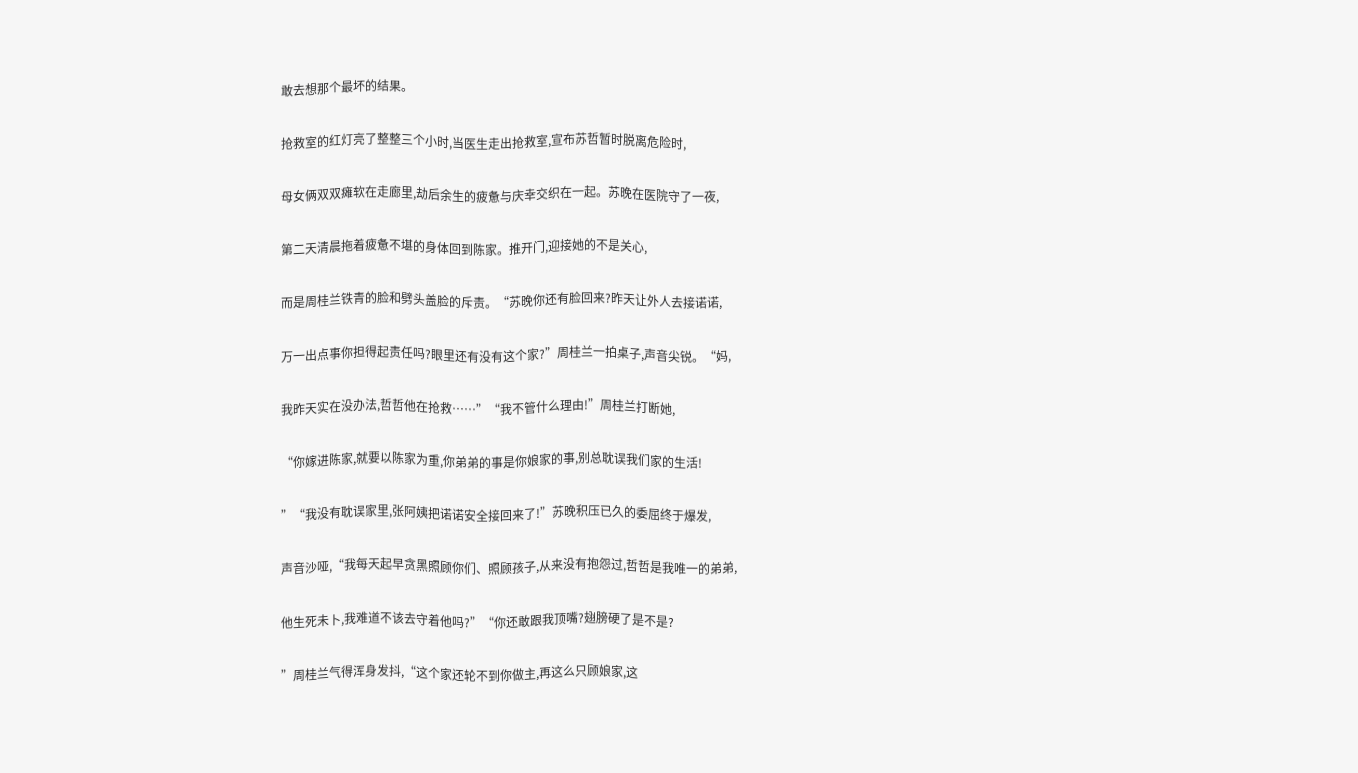敢去想那个最坏的结果。

抢救室的红灯亮了整整三个小时,当医生走出抢救室,宣布苏哲暂时脱离危险时,

母女俩双双瘫软在走廊里,劫后余生的疲惫与庆幸交织在一起。苏晚在医院守了一夜,

第二天清晨拖着疲惫不堪的身体回到陈家。推开门,迎接她的不是关心,

而是周桂兰铁青的脸和劈头盖脸的斥责。“苏晚你还有脸回来?昨天让外人去接诺诺,

万一出点事你担得起责任吗?眼里还有没有这个家?”周桂兰一拍桌子,声音尖锐。“妈,

我昨天实在没办法,哲哲他在抢救……”“我不管什么理由!”周桂兰打断她,

“你嫁进陈家,就要以陈家为重,你弟弟的事是你娘家的事,别总耽误我们家的生活!

”“我没有耽误家里,张阿姨把诺诺安全接回来了!”苏晚积压已久的委屈终于爆发,

声音沙哑,“我每天起早贪黑照顾你们、照顾孩子,从来没有抱怨过,哲哲是我唯一的弟弟,

他生死未卜,我难道不该去守着他吗?”“你还敢跟我顶嘴?翅膀硬了是不是?

”周桂兰气得浑身发抖,“这个家还轮不到你做主,再这么只顾娘家,这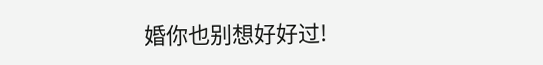婚你也别想好好过!